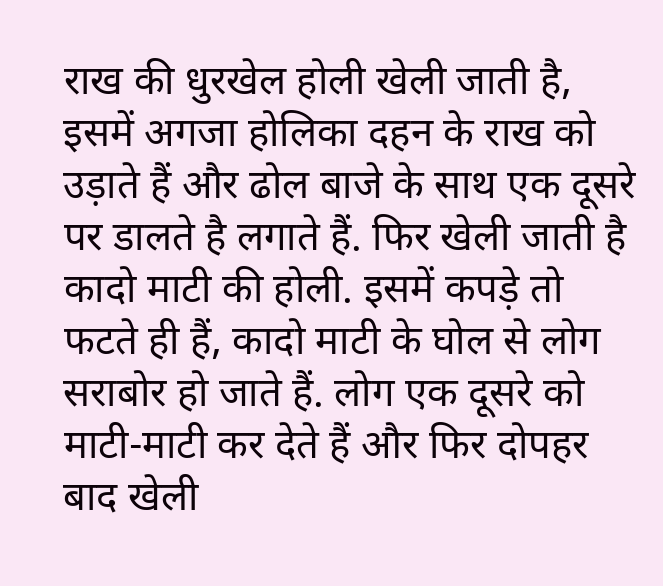राख की धुरखेल होली खेली जाती है, इसमें अगजा होलिका दहन के राख को उड़ाते हैं और ढोल बाजे के साथ एक दूसरे पर डालते है लगाते हैं. फिर खेली जाती है कादो माटी की होली. इसमें कपड़े तो फटते ही हैं, कादो माटी के घोल से लोग सराबोर हो जाते हैं. लोग एक दूसरे को माटी-माटी कर देते हैं और फिर दोपहर बाद खेली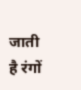जाती है रंगों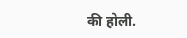की होली.